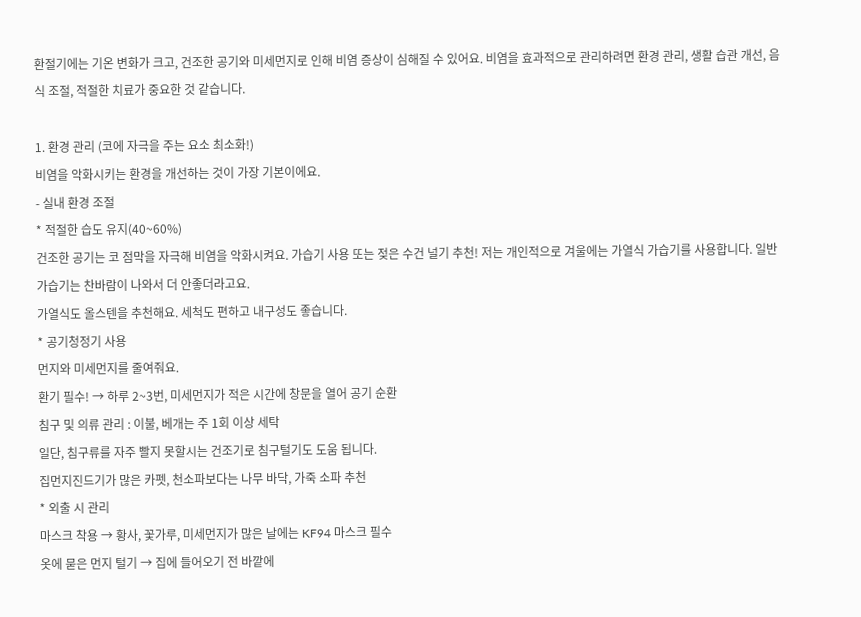환절기에는 기온 변화가 크고, 건조한 공기와 미세먼지로 인해 비염 증상이 심해질 수 있어요. 비염을 효과적으로 관리하려면 환경 관리, 생활 습관 개선, 음식 조절, 적절한 치료가 중요한 것 같습니다.

1. 환경 관리 (코에 자극을 주는 요소 최소화!)
비염을 악화시키는 환경을 개선하는 것이 가장 기본이에요.
- 실내 환경 조절
* 적절한 습도 유지(40~60%)
건조한 공기는 코 점막을 자극해 비염을 악화시켜요. 가습기 사용 또는 젖은 수건 널기 추천! 저는 개인적으로 겨울에는 가열식 가습기를 사용합니다. 일반 가습기는 찬바람이 나와서 더 안좋더라고요.
가열식도 올스텐을 추천해요. 세척도 편하고 내구성도 좋습니다.
* 공기청정기 사용
먼지와 미세먼지를 줄여줘요.
환기 필수! → 하루 2~3번, 미세먼지가 적은 시간에 창문을 열어 공기 순환
침구 및 의류 관리 : 이불, 베개는 주 1회 이상 세탁
일단, 침구류를 자주 빨지 못할시는 건조기로 침구털기도 도움 됩니다.
집먼지진드기가 많은 카펫, 천소파보다는 나무 바닥, 가죽 소파 추천
* 외출 시 관리
마스크 착용 → 황사, 꽃가루, 미세먼지가 많은 날에는 KF94 마스크 필수
옷에 묻은 먼지 털기 → 집에 들어오기 전 바깥에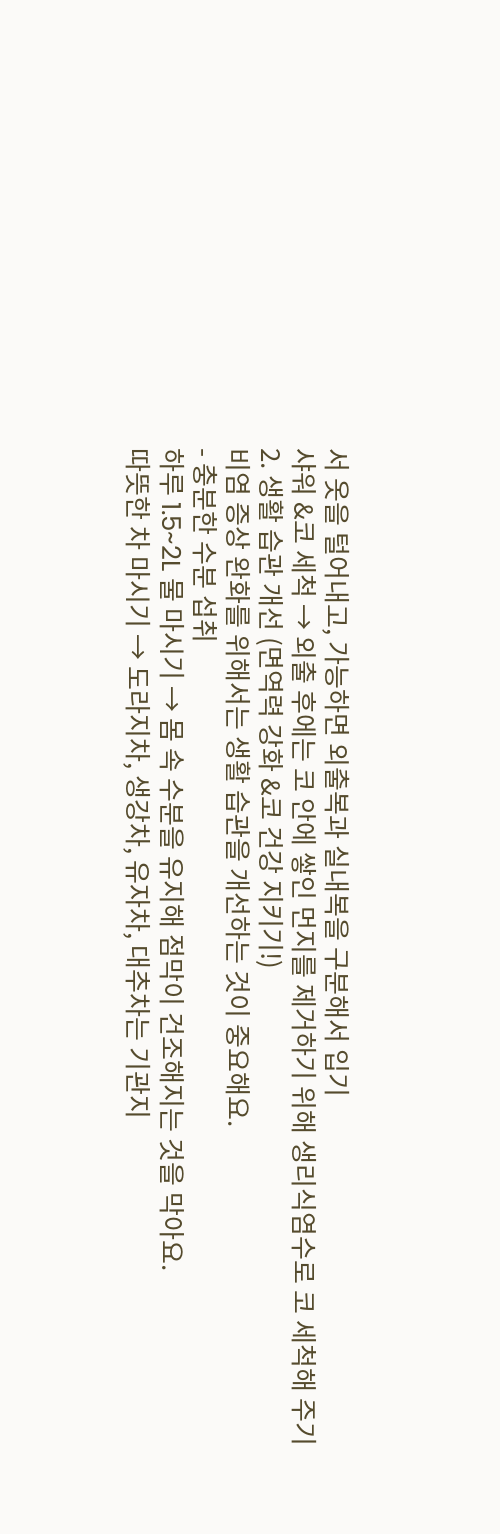서 옷을 털어내고, 가능하면 외출복과 실내복을 구분해서 입기
샤워 &코 세척 → 외출 후에는 코 안에 쌓인 먼지를 제거하기 위해 생리식염수로 코 세척해 주기
2. 생활 습관 개선 (면역력 강화 &코 건강 지키기!)
비염 증상 완화를 위해서는 생활 습관을 개선하는 것이 중요해요.
- 충분한 수분 섭취
하루 1.5~2L 물 마시기 → 몸 속 수분을 유지해 점막이 건조해지는 것을 막아요.
따뜻한 차 마시기 → 도라지차, 생강차, 유자차, 대추차는 기관지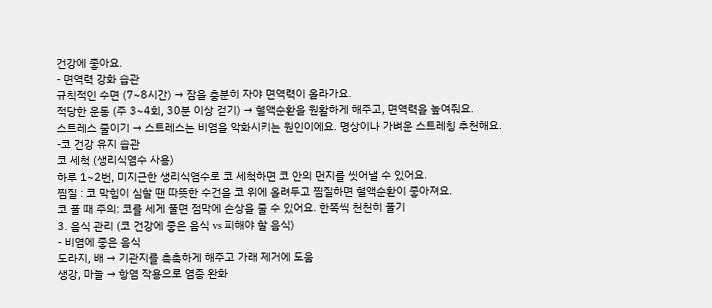건강에 좋아요.
- 면역력 강화 습관
규칙적인 수면 (7~8시간) → 잠을 충분히 자야 면역력이 올라가요.
적당한 운동 (주 3~4회, 30분 이상 걷기) → 혈액순환을 원활하게 해주고, 면역력을 높여줘요.
스트레스 줄이기 → 스트레스는 비염을 악화시키는 원인이에요. 명상이나 가벼운 스트레칭 추천해요.
-코 건강 유지 습관
코 세척 (생리식염수 사용)
하루 1~2번, 미지근한 생리식염수로 코 세척하면 코 안의 먼지를 씻어낼 수 있어요.
찜질 : 코 막힘이 심할 땐 따뜻한 수건을 코 위에 올려두고 찜질하면 혈액순환이 좋아져요.
코 풀 때 주의: 코를 세게 풀면 점막에 손상을 줄 수 있어요. 한쪽씩 천천히 풀기
3. 음식 관리 (코 건강에 좋은 음식 vs 피해야 할 음식)
- 비염에 좋은 음식
도라지, 배 → 기관지를 촉촉하게 해주고 가래 제거에 도움
생강, 마늘 → 항염 작용으로 염증 완화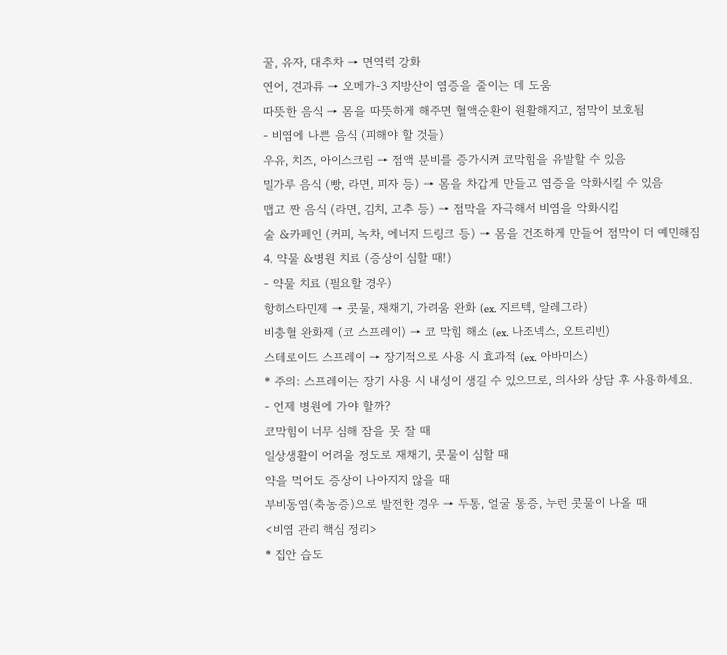꿀, 유자, 대추차 → 면역력 강화
연어, 견과류 → 오메가-3 지방산이 염증을 줄이는 데 도움
따뜻한 음식 → 몸을 따뜻하게 해주면 혈액순환이 원활해지고, 점막이 보호됨
- 비염에 나쁜 음식 (피해야 할 것들)
우유, 치즈, 아이스크림 → 점액 분비를 증가시켜 코막힘을 유발할 수 있음
밀가루 음식 (빵, 라면, 피자 등) → 몸을 차갑게 만들고 염증을 악화시킬 수 있음
맵고 짠 음식 (라면, 김치, 고추 등) → 점막을 자극해서 비염을 악화시킴
술 &카페인 (커피, 녹차, 에너지 드링크 등) → 몸을 건조하게 만들어 점막이 더 예민해짐
4. 약물 &병원 치료 (증상이 심할 때!)
- 약물 치료 (필요할 경우)
항히스타민제 → 콧물, 재채기, 가려움 완화 (ex. 지르텍, 알레그라)
비충혈 완화제 (코 스프레이) → 코 막힘 해소 (ex. 나조넥스, 오트리빈)
스테로이드 스프레이 → 장기적으로 사용 시 효과적 (ex. 아바미스)
* 주의: 스프레이는 장기 사용 시 내성이 생길 수 있으므로, 의사와 상담 후 사용하세요.
- 언제 병원에 가야 할까?
코막힘이 너무 심해 잠을 못 잘 때
일상생활이 어려울 정도로 재채기, 콧물이 심할 때
약을 먹어도 증상이 나아지지 않을 때
부비동염(축농증)으로 발전한 경우 → 두통, 얼굴 통증, 누런 콧물이 나올 때
<비염 관리 핵심 정리>
* 집안 습도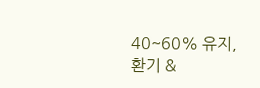40~60% 유지, 환기 &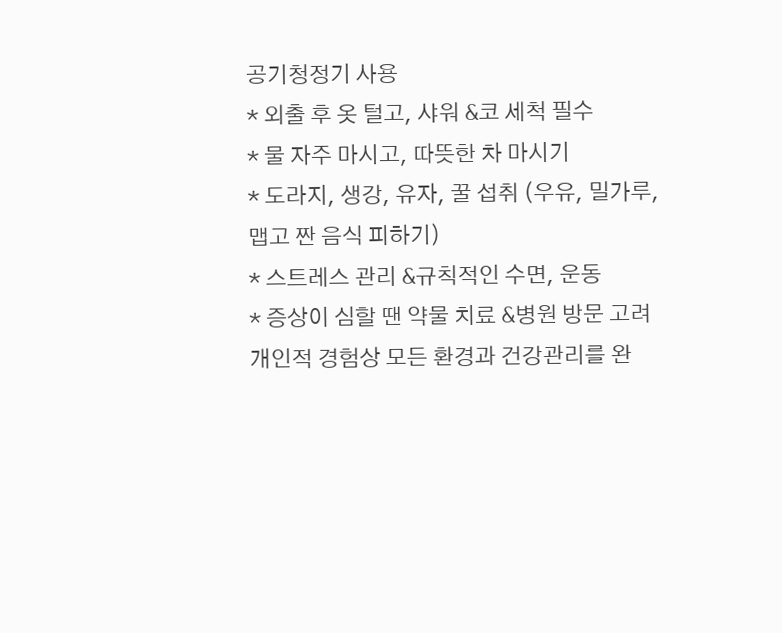공기청정기 사용
* 외출 후 옷 털고, 샤워 &코 세척 필수
* 물 자주 마시고, 따뜻한 차 마시기
* 도라지, 생강, 유자, 꿀 섭취 (우유, 밀가루, 맵고 짠 음식 피하기)
* 스트레스 관리 &규칙적인 수면, 운동
* 증상이 심할 땐 약물 치료 &병원 방문 고려
개인적 경험상 모든 환경과 건강관리를 완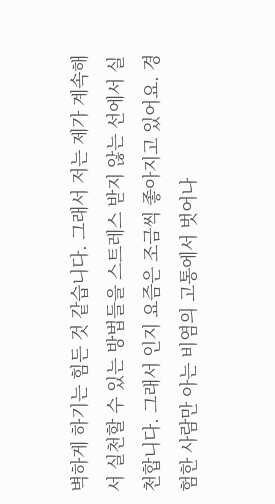벽하게 하기는 힘든 것 같습니다. 그래서 저는 제가 계속해서 실천할 수 있는 방법들을 스트레스 받지 않는 선에서 실천합니다. 그래서 인지 요즘은 조금씩 좋아지고 있어요. 경험한 사람만 아는 비염의 고통에서 벗어나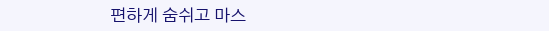편하게 숨쉬고 마스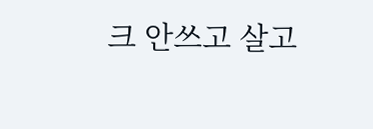크 안쓰고 살고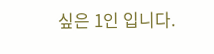싶은 1인 입니다.